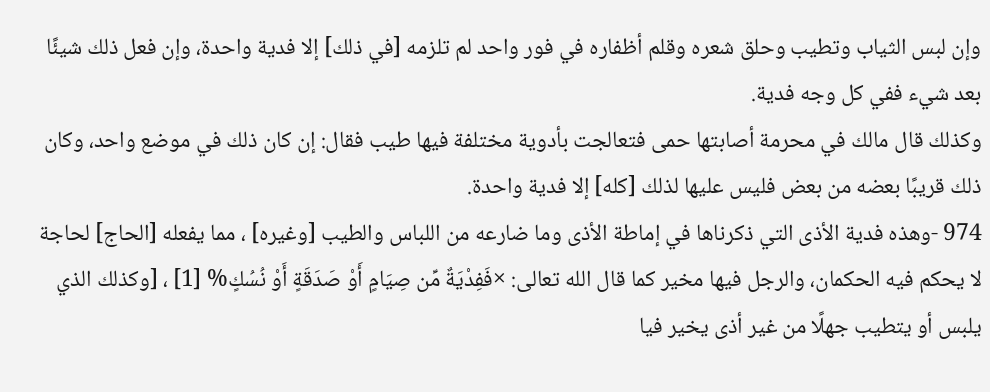وإن لبس الثياب وتطيب وحلق شعره وقلم أظفاره في فور واحد لم تلزمه [في ذلك] إلا فدية واحدة، وإن فعل ذلك شيئًا بعد شيء ففي كل وجه فدية.
وكذلك قال مالك في محرمة أصابتها حمى فتعالجت بأدوية مختلفة فيها طيب فقال: إن كان ذلك في موضع واحد، وكان ذلك قريبًا بعضه من بعض فليس عليها لذلك [كله] إلا فدية واحدة.
974 -وهذه فدية الأذى التي ذكرناها في إماطة الأذى وما ضارعه من اللباس والطيب [وغيره] ، مما يفعله [الحاج] لحاجة لا يحكم فيه الحكمان، والرجل فيها مخير كما قال الله تعالى: ×فَفِدْيَةٌ مِّن صِيَامٍ أَوْ صَدَقَةٍ أَوْ نُسُكٍ% [1] ، [وكذلك الذي يلبس أو يتطيب جهلًا من غير أذى يخير فيا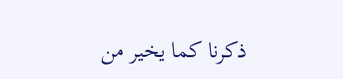ذكرنا كما يخير من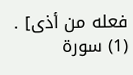فعله من أذى] .
(1) سورة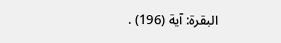البقرة: آية (196) .